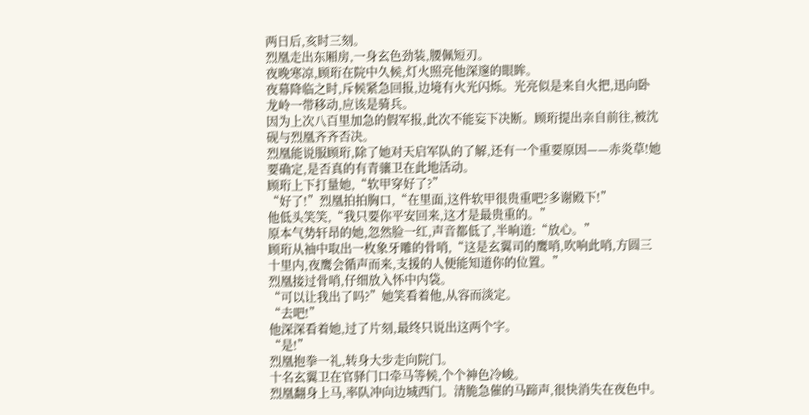两日后,亥时三刻。
烈凰走出东厢房,一身玄色劲装,腰佩短刃。
夜晚寒凉,顾珩在院中久候,灯火照亮他深邃的眼眸。
夜幕降临之时,斥候紧急回报,边境有火光闪烁。光亮似是来自火把,迅向卧龙岭一带移动,应该是骑兵。
因为上次八百里加急的假军报,此次不能妄下决断。顾珩提出亲自前往,被沈砚与烈凰齐齐否决。
烈凰能说服顾珩,除了她对天启军队的了解,还有一个重要原因——赤炎草!她要确定,是否真的有青骧卫在此地活动。
顾珩上下打量她,“软甲穿好了?”
“好了!”烈凰拍拍胸口,“在里面,这件软甲很贵重吧?多谢殿下!”
他低头笑笑,“我只要你平安回来,这才是最贵重的。”
原本气势轩昂的她,忽然脸一红,声音都低了,半晌道:“放心。”
顾珩从袖中取出一枚象牙雕的骨哨,“这是玄翼司的鹰哨,吹响此哨,方圆三十里内,夜鹰会循声而来,支援的人便能知道你的位置。”
烈凰接过骨哨,仔细放入怀中内袋。
“可以让我出了吗?”她笑看着他,从容而淡定。
“去吧!”
他深深看着她,过了片刻,最终只说出这两个字。
“是!”
烈凰抱拳一礼,转身大步走向院门。
十名玄翼卫在官驿门口牵马等候,个个神色冷峻。
烈凰翻身上马,率队冲向边城西门。清脆急催的马蹄声,很快消失在夜色中。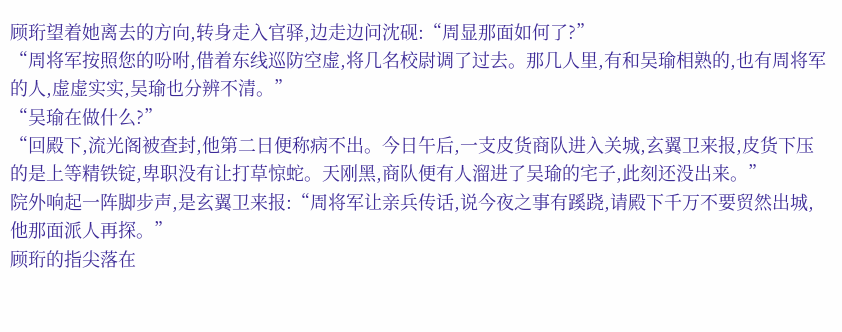顾珩望着她离去的方向,转身走入官驿,边走边问沈砚:“周显那面如何了?”
“周将军按照您的吩咐,借着东线巡防空虚,将几名校尉调了过去。那几人里,有和吴瑜相熟的,也有周将军的人,虚虚实实,吴瑜也分辨不清。”
“吴瑜在做什么?”
“回殿下,流光阁被查封,他第二日便称病不出。今日午后,一支皮货商队进入关城,玄翼卫来报,皮货下压的是上等精铁锭,卑职没有让打草惊蛇。天刚黑,商队便有人溜进了吴瑜的宅子,此刻还没出来。”
院外响起一阵脚步声,是玄翼卫来报:“周将军让亲兵传话,说今夜之事有蹊跷,请殿下千万不要贸然出城,他那面派人再探。”
顾珩的指尖落在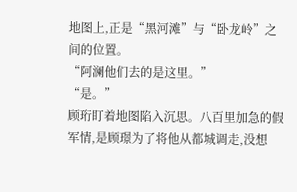地图上,正是“黑河滩”与“卧龙岭”之间的位置。
“阿澜他们去的是这里。”
“是。”
顾珩盯着地图陷入沉思。八百里加急的假军情,是顾璟为了将他从都城调走,没想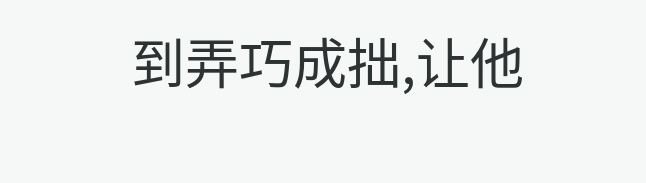到弄巧成拙,让他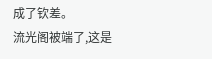成了钦差。
流光阁被端了,这是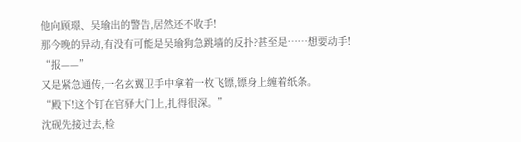他向顾璟、吴瑜出的警告,居然还不收手!
那今晚的异动,有没有可能是吴瑜狗急跳墙的反扑?甚至是……想要动手!
“报——”
又是紧急通传,一名玄翼卫手中拿着一枚飞镖,镖身上缠着纸条。
“殿下!这个钉在官驿大门上,扎得很深。”
沈砚先接过去,检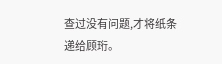查过没有问题,才将纸条递给顾珩。